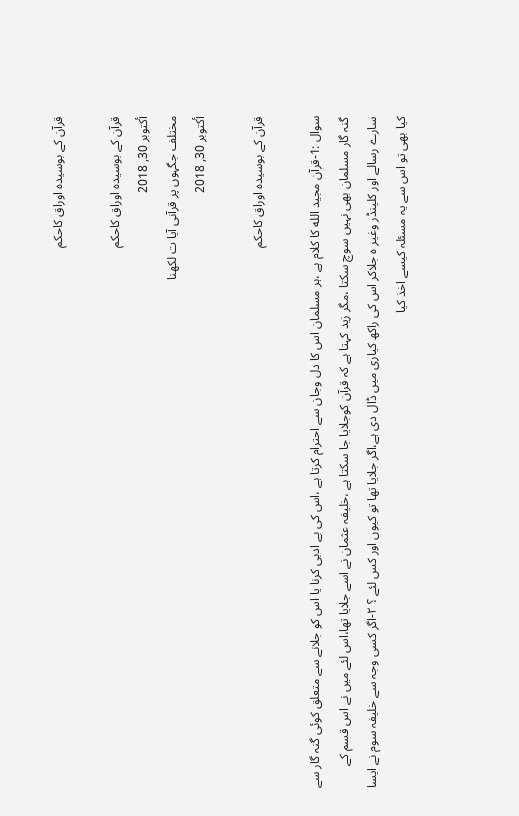قرآن کے بوسیدہ اوراق کاحکم

قرآن کے بوسیدہ اوراق کاحکم
أكتوبر 30, 2018
مختلف جگہوں پر قرآنی آیا ت لکھنا
أكتوبر 30, 2018

قرآن کے بوسیدہ اوراق کاحکم

سوال :1-قرآن مجید الله کا کلام ہے ،ہر مسلمان اس کا دل وجان سے احترام کرتا ہے ،اس کی بے ادبی کرنا یا اس کو جلانے سے متعلق کوئی گنہ گار سے گنہ گار مسلمان بھی نہیں سوچ سکتا ،مگر زید کہتا ہے کہ قرآن کوجلایا جا سکتا ہے ،خلیفہ عثمان نے اسے جلایا تھا،اس لئے میں نے اس قسم کے سارے رسالے اور کلینڈر وغیر ہ جلاکر اس کی راکھ کیاری میں ڈال دی ہے،اگر جلایا تھا تو کیوں اور کس لئے ؟ ۲-اگر کسی وجہ سے خلیفہ سوم نے ایسا کیا بھی تو اس سے یہ مسئلہ کیسے اخذ کیا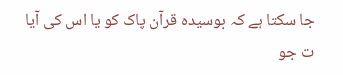جا سکتا ہے کہ بوسیدہ قرآن پاک کو یا اس کی آیا ت جو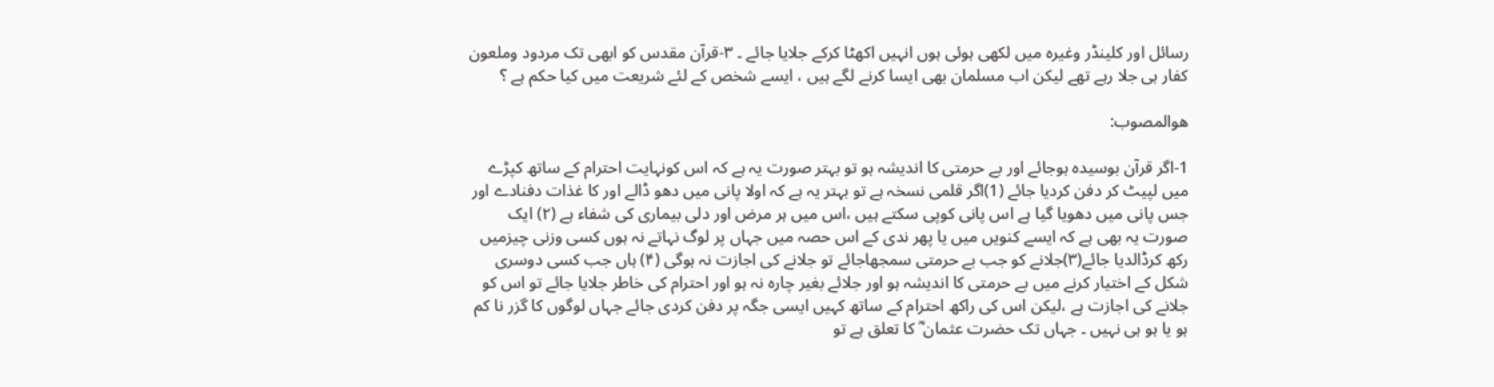رسائل اور کلینڈر وغیرہ میں لکھی ہوئی ہوں انہیں اکھٹا کرکے جلایا جائے ۔ ۳-قرآن مقدس کو ابھی تک مردود وملعون کفار ہی جلا رہے تھے لیکن اب مسلمان بھی ایسا کرنے لگے ہیں ، ایسے شخص کے لئے شریعت میں کیا حکم ہے ؟

ھوالمصوب:

1-اگر قرآن بوسیدہ ہوجائے اور بے حرمتی کا اندیشہ ہو تو بہتر صورت یہ ہے کہ اس کونہایت احترام کے ساتھ کپڑے میں لپیٹ کر دفن کردیا جائے (1)اگر قلمی نسخہ ہے تو بہتر یہ ہے کہ اولا پانی میں دھو ڈالے اور کا غذات دفنادے اور جس پانی میں دھویا گیا ہے اس پانی کوپی سکتے ہیں ،اس میں ہر مرض اور دلی بیماری کی شفاء ہے (۲) ایک صورت یہ بھی ہے کہ ایسے کنویں میں یا پھر ندی کے اس حصہ میں جہاں پر لوگ نہاتے نہ ہوں کسی وزنی چیزمیں رکھ کرڈالدیا جائے(۳)جلانے کو جب بے حرمتی سمجھاجائے تو جلانے کی اجازت نہ ہوگی (۴) ہاں جب کسی دوسری شکل کے اختیار کرنے میں بے حرمتی کا اندیشہ ہو اور جلائے بغیر چارہ نہ ہو اور احترام کی خاطر جلایا جائے تو اس کو جلانے کی اجازت ہے ،لیکن اس کی راکھ احترام کے ساتھ کہیں ایسی جگہ پر دفن کردی جائے جہاں لوگوں کا گزر نا کم ہو یا ہو ہی نہیں ۔ جہاں تک حضرت عثمان ؓ کا تعلق ہے تو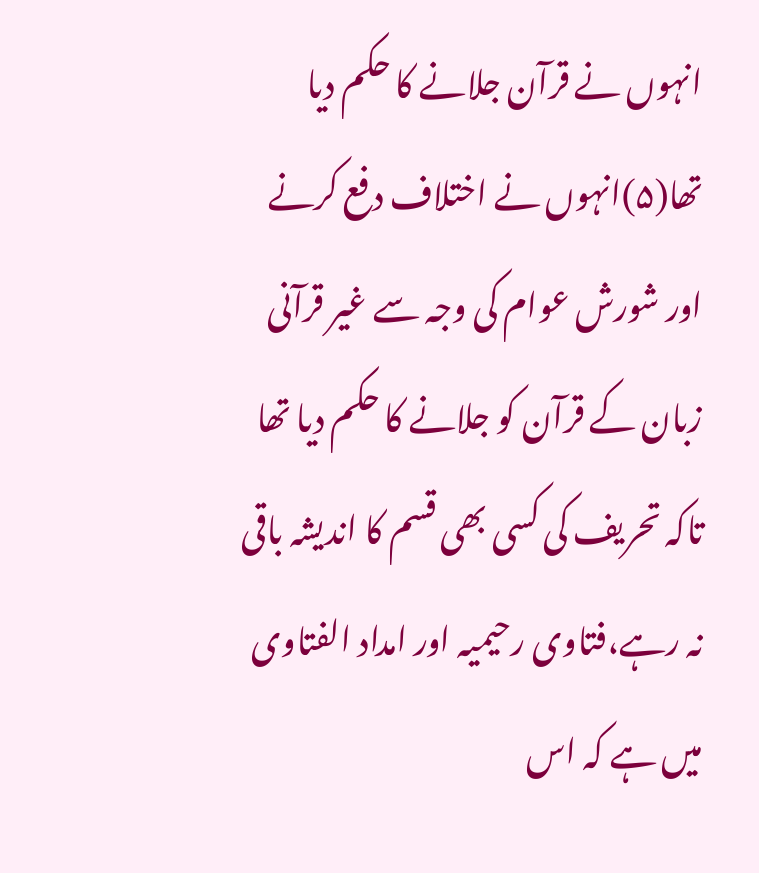انہوں نے قرآن جلانے کا حکم دیا تھا(۵)انہوں نے اختلاف دفع کرنے اور شورش عوام کی وجہ سے غیر قرآنی زبان کے قرآن کو جلانے کا حکم دیا تھا تاکہ تحریف کی کسی بھی قسم کا اندیشہ باقی نہ رہے،فتاوی رحیمیہ اور امداد الفتاوی میں ہے کہ اس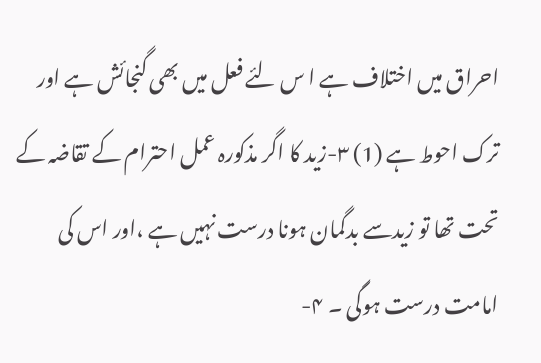احراق میں اختلاف ہے ا س لئے فعل میں بھی گنجائش ہے اور ترک احوط ہے (1) ۳-زید کا اگر مذکورہ عمل احترام کے تقاضہ کے تحت تھا تو زیدسے بدگمان ہونا درست نہیں ہے ،اور اس کی امامت درست ہوگی ۔ ۴-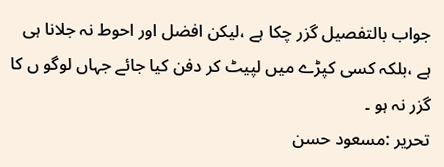جواب بالتفصیل گزر چکا ہے ،لیکن افضل اور احوط نہ جلانا ہی ہے ،بلکہ کسی کپڑے میں لپیٹ کر دفن کیا جائے جہاں لوگو ں کا گزر نہ ہو ۔
تحریر :مسعود حسن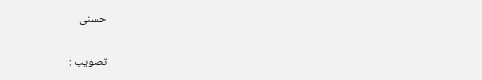حسنی

تصویب :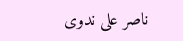ناصر علی ندوی